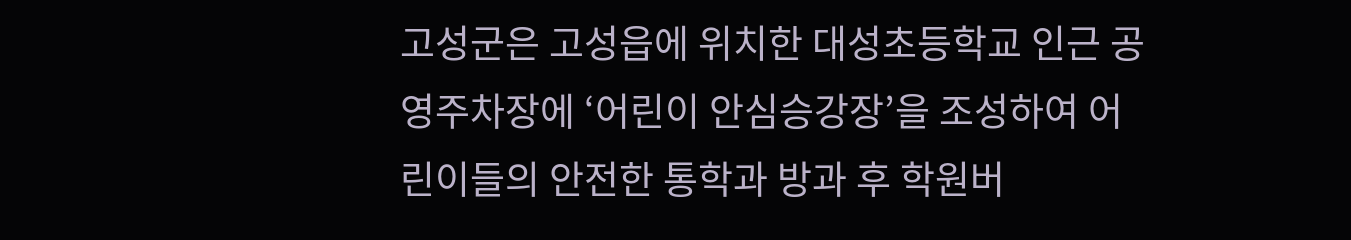고성군은 고성읍에 위치한 대성초등학교 인근 공영주차장에 ‘어린이 안심승강장’을 조성하여 어린이들의 안전한 통학과 방과 후 학원버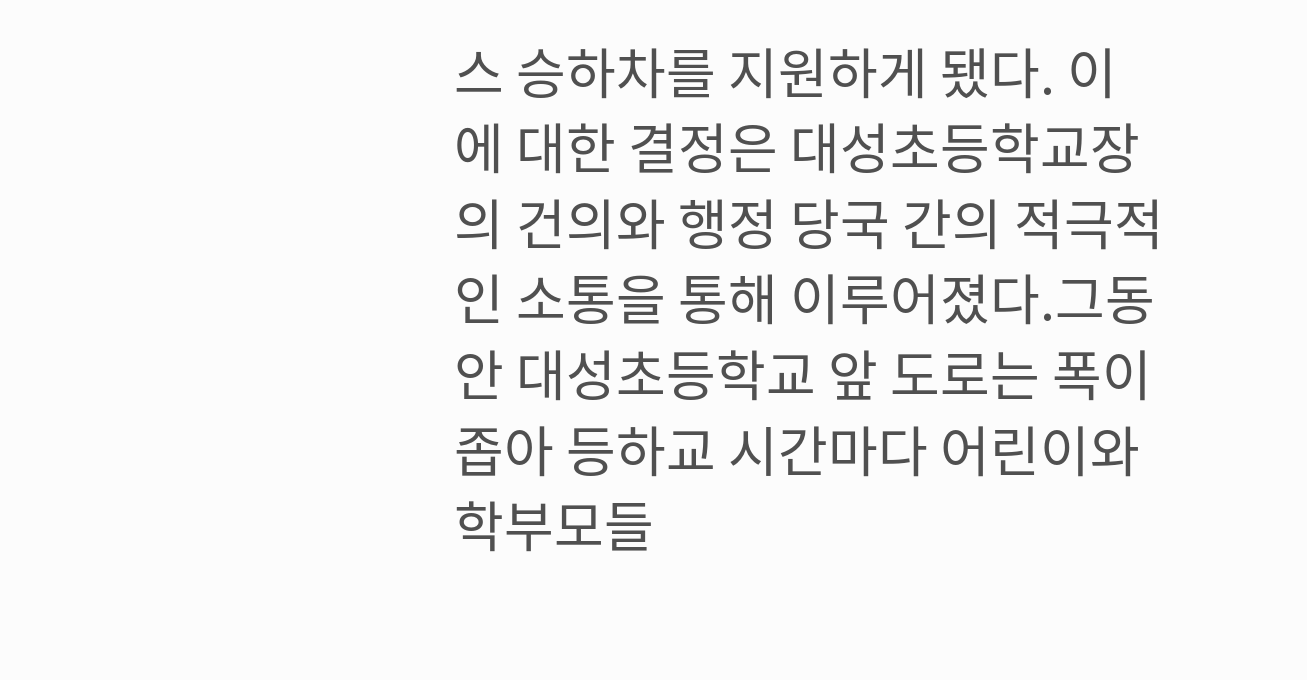스 승하차를 지원하게 됐다. 이에 대한 결정은 대성초등학교장의 건의와 행정 당국 간의 적극적인 소통을 통해 이루어졌다.그동안 대성초등학교 앞 도로는 폭이 좁아 등하교 시간마다 어린이와 학부모들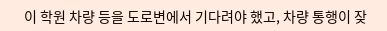이 학원 차량 등을 도로변에서 기다려야 했고, 차량 통행이 잦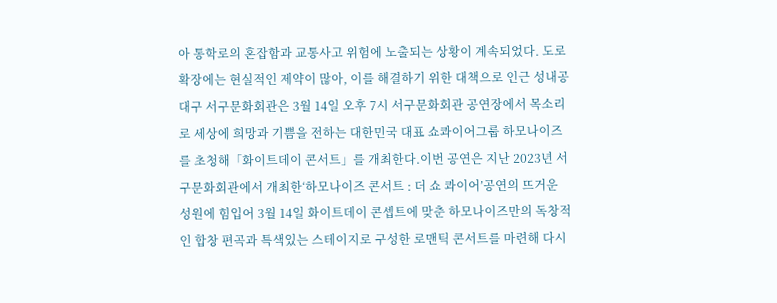아 통학로의 혼잡함과 교통사고 위험에 노출되는 상황이 계속되었다. 도로 확장에는 현실적인 제약이 많아, 이를 해결하기 위한 대책으로 인근 성내공
대구 서구문화회관은 3월 14일 오후 7시 서구문화회관 공연장에서 목소리로 세상에 희망과 기쁨을 전하는 대한민국 대표 쇼콰이어그룹 하모나이즈를 초청해「화이트데이 콘서트」를 개최한다.이번 공연은 지난 2023년 서구문화회관에서 개최한‘하모나이즈 콘서트 : 더 쇼 콰이어’공연의 뜨거운 성원에 힘입어 3월 14일 화이트데이 콘셉트에 맞춘 하모나이즈만의 독창적인 합창 편곡과 특색있는 스테이지로 구성한 로맨틱 콘서트를 마련해 다시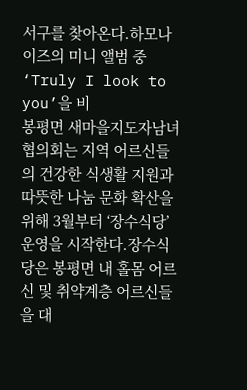서구를 찾아온다.하모나이즈의 미니 앨범 중‘Truly I look to you’을 비
봉평면 새마을지도자남녀협의회는 지역 어르신들의 건강한 식생활 지원과 따뜻한 나눔 문화 확산을 위해 3월부터 ‘장수식당’ 운영을 시작한다.장수식당은 봉평면 내 홀몸 어르신 및 취약계층 어르신들을 대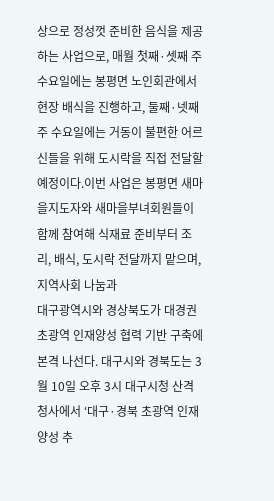상으로 정성껏 준비한 음식을 제공하는 사업으로, 매월 첫째·셋째 주 수요일에는 봉평면 노인회관에서 현장 배식을 진행하고, 둘째·넷째 주 수요일에는 거동이 불편한 어르신들을 위해 도시락을 직접 전달할 예정이다.이번 사업은 봉평면 새마을지도자와 새마을부녀회원들이 함께 참여해 식재료 준비부터 조리, 배식, 도시락 전달까지 맡으며, 지역사회 나눔과
대구광역시와 경상북도가 대경권 초광역 인재양성 협력 기반 구축에 본격 나선다. 대구시와 경북도는 3월 10일 오후 3시 대구시청 산격청사에서 ‘대구·경북 초광역 인재양성 추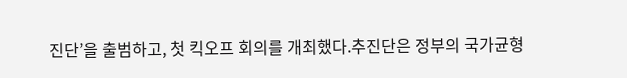진단’을 출범하고, 첫 킥오프 회의를 개최했다.추진단은 정부의 국가균형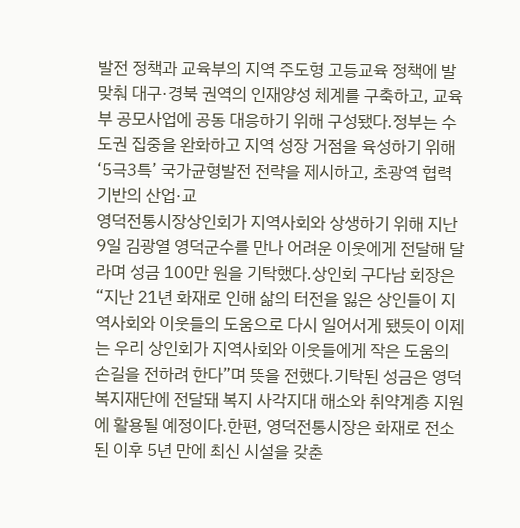발전 정책과 교육부의 지역 주도형 고등교육 정책에 발맞춰 대구·경북 권역의 인재양성 체계를 구축하고, 교육부 공모사업에 공동 대응하기 위해 구성됐다.정부는 수도권 집중을 완화하고 지역 성장 거점을 육성하기 위해 ‘5극3특’ 국가균형발전 전략을 제시하고, 초광역 협력 기반의 산업·교
영덕전통시장상인회가 지역사회와 상생하기 위해 지난 9일 김광열 영덕군수를 만나 어려운 이웃에게 전달해 달라며 성금 100만 원을 기탁했다.상인회 구다남 회장은 “지난 21년 화재로 인해 삶의 터전을 잃은 상인들이 지역사회와 이웃들의 도움으로 다시 일어서게 됐듯이 이제는 우리 상인회가 지역사회와 이웃들에게 작은 도움의 손길을 전하려 한다”며 뜻을 전했다.기탁된 성금은 영덕복지재단에 전달돼 복지 사각지대 해소와 취약계층 지원에 활용될 예정이다.한편, 영덕전통시장은 화재로 전소된 이후 5년 만에 최신 시설을 갖춘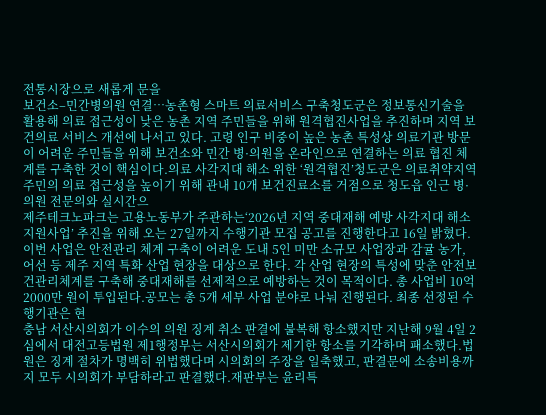전통시장으로 새롭게 문을
보건소–민간병의원 연결…농촌형 스마트 의료서비스 구축청도군은 정보통신기술을 활용해 의료 접근성이 낮은 농촌 지역 주민들을 위해 원격협진사업을 추진하며 지역 보건의료 서비스 개선에 나서고 있다. 고령 인구 비중이 높은 농촌 특성상 의료기관 방문이 어려운 주민들을 위해 보건소와 민간 병·의원을 온라인으로 연결하는 의료 협진 체계를 구축한 것이 핵심이다.의료 사각지대 해소 위한 ‘원격협진’청도군은 의료취약지역 주민의 의료 접근성을 높이기 위해 관내 10개 보건진료소를 거점으로 청도읍 인근 병·의원 전문의와 실시간으
제주테크노파크는 고용노동부가 주관하는‘2026년 지역 중대재해 예방 사각지대 해소 지원사업’ 추진을 위해 오는 27일까지 수행기관 모집 공고를 진행한다고 16일 밝혔다.이번 사업은 안전관리 체계 구축이 어려운 도내 5인 미만 소규모 사업장과 감귤 농가, 어선 등 제주 지역 특화 산업 현장을 대상으로 한다. 각 산업 현장의 특성에 맞춘 안전보건관리체계를 구축해 중대재해를 선제적으로 예방하는 것이 목적이다. 총 사업비 10억 2000만 원이 투입된다.공모는 총 5개 세부 사업 분야로 나눠 진행된다. 최종 선정된 수행기관은 현
충남 서산시의회가 이수의 의원 징계 취소 판결에 불복해 항소했지만 지난해 9월 4일 2심에서 대전고등법원 제1행정부는 서산시의회가 제기한 항소를 기각하며 패소했다.법원은 징계 절차가 명백히 위법했다며 시의회의 주장을 일축했고, 판결문에 소송비용까지 모두 시의회가 부담하라고 판결했다.재판부는 윤리특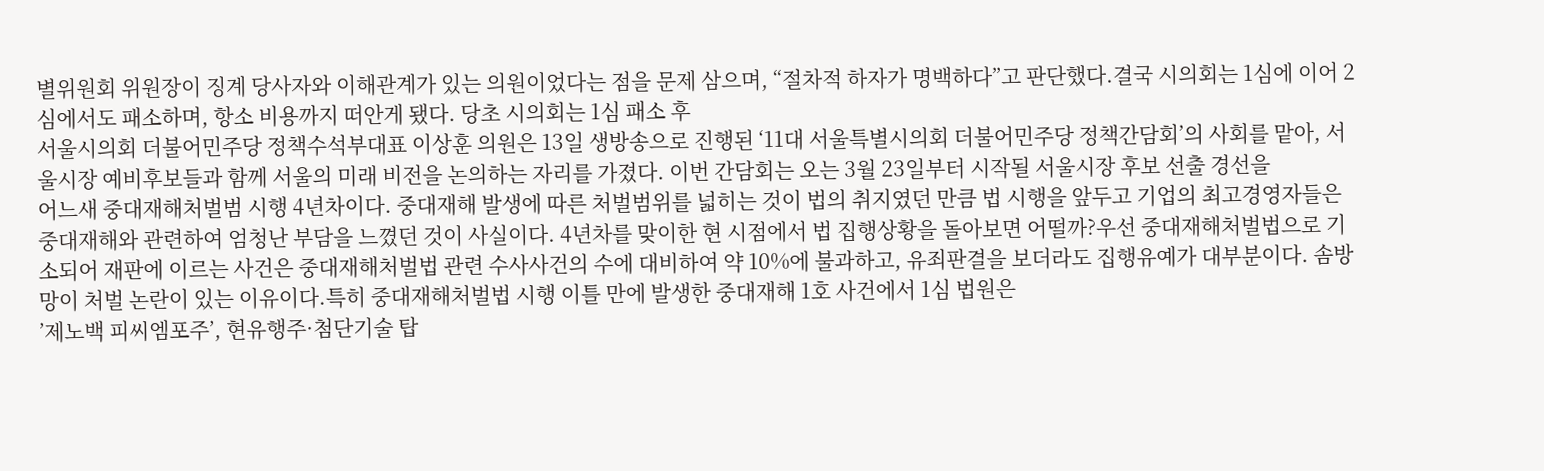별위원회 위원장이 징계 당사자와 이해관계가 있는 의원이었다는 점을 문제 삼으며, “절차적 하자가 명백하다”고 판단했다.결국 시의회는 1심에 이어 2심에서도 패소하며, 항소 비용까지 떠안게 됐다. 당초 시의회는 1심 패소 후
서울시의회 더불어민주당 정책수석부대표 이상훈 의원은 13일 생방송으로 진행된 ‘11대 서울특별시의회 더불어민주당 정책간담회’의 사회를 맡아, 서울시장 예비후보들과 함께 서울의 미래 비전을 논의하는 자리를 가졌다. 이번 간담회는 오는 3월 23일부터 시작될 서울시장 후보 선출 경선을
어느새 중대재해처벌범 시행 4년차이다. 중대재해 발생에 따른 처벌범위를 넓히는 것이 법의 취지였던 만큼 법 시행을 앞두고 기업의 최고경영자들은 중대재해와 관련하여 엄청난 부담을 느꼈던 것이 사실이다. 4년차를 맞이한 현 시점에서 법 집행상황을 돌아보면 어떨까?우선 중대재해처벌법으로 기소되어 재판에 이르는 사건은 중대재해처벌법 관련 수사사건의 수에 대비하여 약 10%에 불과하고, 유죄판결을 보더라도 집행유예가 대부분이다. 솜방망이 처벌 논란이 있는 이유이다.특히 중대재해처벌법 시행 이틀 만에 발생한 중대재해 1호 사건에서 1심 법원은
’제노백 피씨엠포주’, 현유행주·첨단기술 탑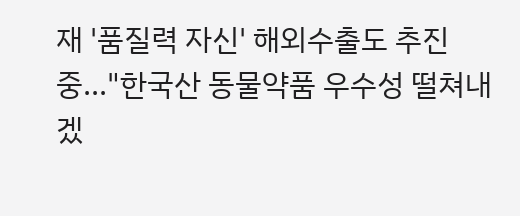재 '품질력 자신' 해외수출도 추진 중..."한국산 동물약품 우수성 떨쳐내겠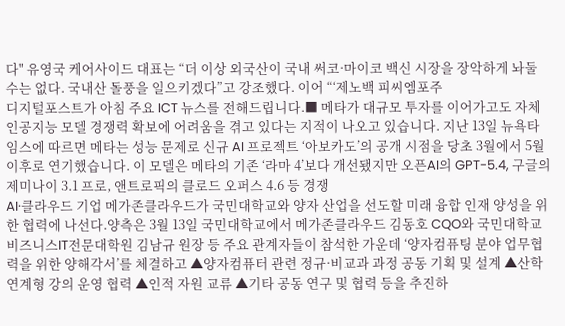다" 유영국 케어사이드 대표는 “더 이상 외국산이 국내 써코·마이코 백신 시장을 장악하게 놔둘 수는 없다. 국내산 돌풍을 일으키겠다”고 강조했다. 이어 “‘제노백 피씨엠포주
디지털포스트가 아침 주요 ICT 뉴스를 전해드립니다.■ 메타가 대규모 투자를 이어가고도 자체 인공지능 모델 경쟁력 확보에 어려움을 겪고 있다는 지적이 나오고 있습니다. 지난 13일 뉴욕타임스에 따르면 메타는 성능 문제로 신규 AI 프로젝트 ‘아보카도’의 공개 시점을 당초 3월에서 5월 이후로 연기했습니다. 이 모델은 메타의 기존 ‘라마 4’보다 개선됐지만 오픈AI의 GPT-5.4, 구글의 제미나이 3.1 프로, 앤트로픽의 클로드 오퍼스 4.6 등 경쟁
AI·클라우드 기업 메가존클라우드가 국민대학교와 양자 산업을 선도할 미래 융합 인재 양성을 위한 협력에 나선다.양측은 3월 13일 국민대학교에서 메가존클라우드 김동호 CQO와 국민대학교 비즈니스IT전문대학원 김남규 원장 등 주요 관계자들이 참석한 가운데 ‘양자컴퓨팅 분야 업무협력을 위한 양해각서’를 체결하고 ▲양자컴퓨터 관련 정규·비교과 과정 공동 기획 및 설계 ▲산학 연계형 강의 운영 협력 ▲인적 자원 교류 ▲기타 공동 연구 및 협력 등을 추진하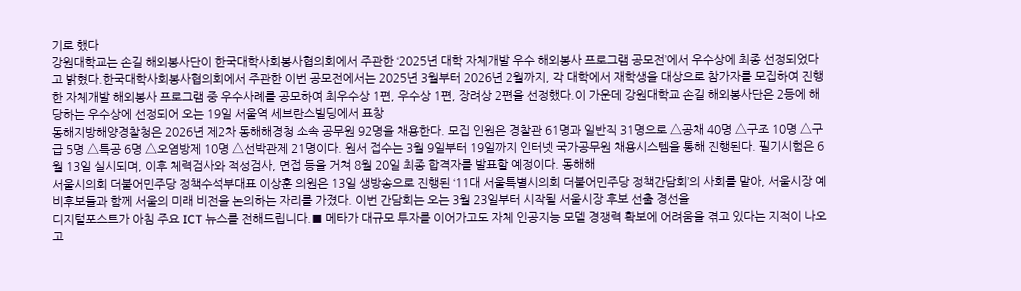기로 했다
강원대학교는 손길 해외봉사단이 한국대학사회봉사협의회에서 주관한 ‘2025년 대학 자체개발 우수 해외봉사 프로그램 공모전’에서 우수상에 최종 선정되었다고 밝혔다.한국대학사회봉사협의회에서 주관한 이번 공모전에서는 2025년 3월부터 2026년 2월까지, 각 대학에서 재학생을 대상으로 참가자를 모집하여 진행한 자체개발 해외봉사 프로그램 중 우수사례를 공모하여 최우수상 1편, 우수상 1편, 장려상 2편을 선정했다.이 가운데 강원대학교 손길 해외봉사단은 2등에 해당하는 우수상에 선정되어 오는 19일 서울역 세브란스빌딩에서 표창
동해지방해양경찰청은 2026년 제2차 동해해경청 소속 공무원 92명을 채용한다. 모집 인원은 경찰관 61명과 일반직 31명으로 △공채 40명 △구조 10명 △구급 5명 △특공 6명 △오염방제 10명 △선박관제 21명이다. 원서 접수는 3월 9일부터 19일까지 인터넷 국가공무원 채용시스템을 통해 진행된다. 필기시험은 6월 13일 실시되며, 이후 체력검사와 적성검사, 면접 등을 거쳐 8월 20일 최종 합격자를 발표할 예정이다. 동해해
서울시의회 더불어민주당 정책수석부대표 이상훈 의원은 13일 생방송으로 진행된 ‘11대 서울특별시의회 더불어민주당 정책간담회’의 사회를 맡아, 서울시장 예비후보들과 함께 서울의 미래 비전을 논의하는 자리를 가졌다. 이번 간담회는 오는 3월 23일부터 시작될 서울시장 후보 선출 경선을
디지털포스트가 아침 주요 ICT 뉴스를 전해드립니다.■ 메타가 대규모 투자를 이어가고도 자체 인공지능 모델 경쟁력 확보에 어려움을 겪고 있다는 지적이 나오고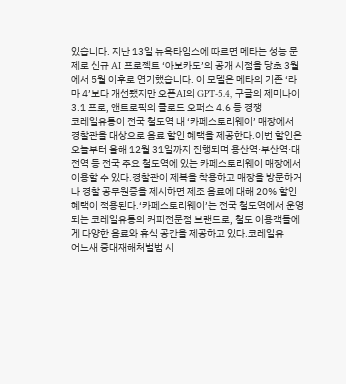있습니다. 지난 13일 뉴욕타임스에 따르면 메타는 성능 문제로 신규 AI 프로젝트 ‘아보카도’의 공개 시점을 당초 3월에서 5월 이후로 연기했습니다. 이 모델은 메타의 기존 ‘라마 4’보다 개선됐지만 오픈AI의 GPT-5.4, 구글의 제미나이 3.1 프로, 앤트로픽의 클로드 오퍼스 4.6 등 경쟁
코레일유통이 전국 철도역 내 ‘카페스토리웨이’ 매장에서 경찰관을 대상으로 음료 할인 혜택을 제공한다.이번 할인은 오늘부터 올해 12월 31일까지 진행되며 용산역·부산역·대전역 등 전국 주요 철도역에 있는 카페스토리웨이 매장에서 이용할 수 있다.경찰관이 제복을 착용하고 매장을 방문하거나 경찰 공무원증을 제시하면 제조 음료에 대해 20% 할인 혜택이 적용된다.‘카페스토리웨이’는 전국 철도역에서 운영되는 코레일유통의 커피전문점 브랜드로, 철도 이용객들에게 다양한 음료와 휴식 공간을 제공하고 있다.코레일유
어느새 중대재해처벌범 시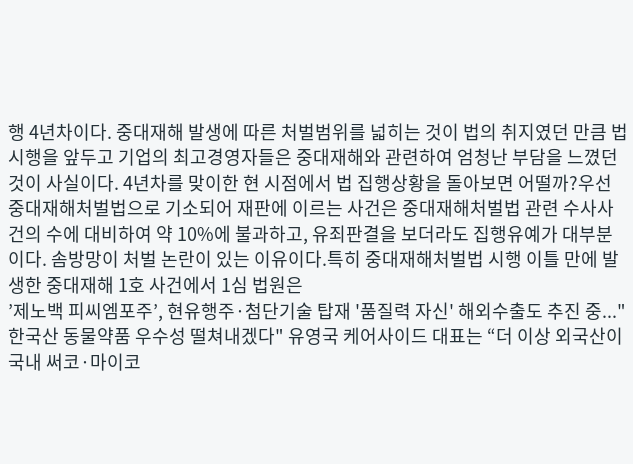행 4년차이다. 중대재해 발생에 따른 처벌범위를 넓히는 것이 법의 취지였던 만큼 법 시행을 앞두고 기업의 최고경영자들은 중대재해와 관련하여 엄청난 부담을 느꼈던 것이 사실이다. 4년차를 맞이한 현 시점에서 법 집행상황을 돌아보면 어떨까?우선 중대재해처벌법으로 기소되어 재판에 이르는 사건은 중대재해처벌법 관련 수사사건의 수에 대비하여 약 10%에 불과하고, 유죄판결을 보더라도 집행유예가 대부분이다. 솜방망이 처벌 논란이 있는 이유이다.특히 중대재해처벌법 시행 이틀 만에 발생한 중대재해 1호 사건에서 1심 법원은
’제노백 피씨엠포주’, 현유행주·첨단기술 탑재 '품질력 자신' 해외수출도 추진 중..."한국산 동물약품 우수성 떨쳐내겠다" 유영국 케어사이드 대표는 “더 이상 외국산이 국내 써코·마이코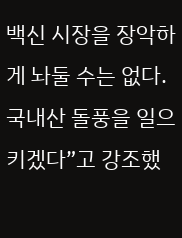백신 시장을 장악하게 놔둘 수는 없다. 국내산 돌풍을 일으키겠다”고 강조했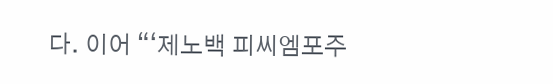다. 이어 “‘제노백 피씨엠포주